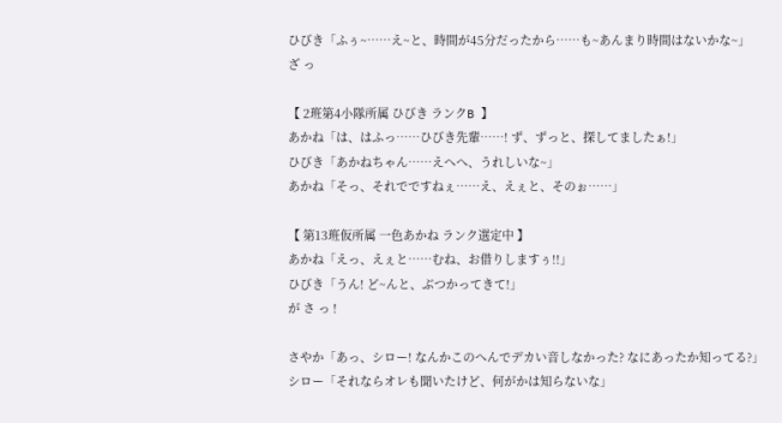ひびき「ふぅ~……え~と、時間が45分だったから……も~あんまり時間はないかな~」
ざ っ

【 2班第4小隊所属 ひびき ランクB 】
あかね「は、はふっ……ひびき先輩……! ず、ずっと、探してましたぁ!」
ひびき「あかねちゃん……えへへ、うれしいな~」
あかね「そっ、それでですねぇ……え、えぇと、そのぉ……」

【 第13班仮所属 一色あかね ランク選定中 】
あかね「えっ、えぇと……むね、お借りしますぅ!!」
ひびき「うん! ど~んと、ぶつかってきて!」
が さ っ !

さやか「あっ、シロー! なんかこのへんでデカい音しなかった? なにあったか知ってる?」
シロー「それならオレも聞いたけど、何がかは知らないな」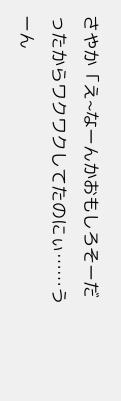さやか「え~なーんかおもしろそーだったからワクワクしてたのにぃ……うーん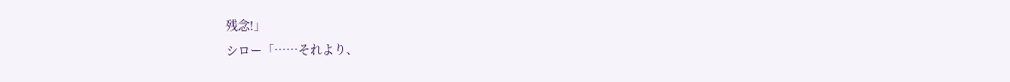残念!」
シロー「……それより、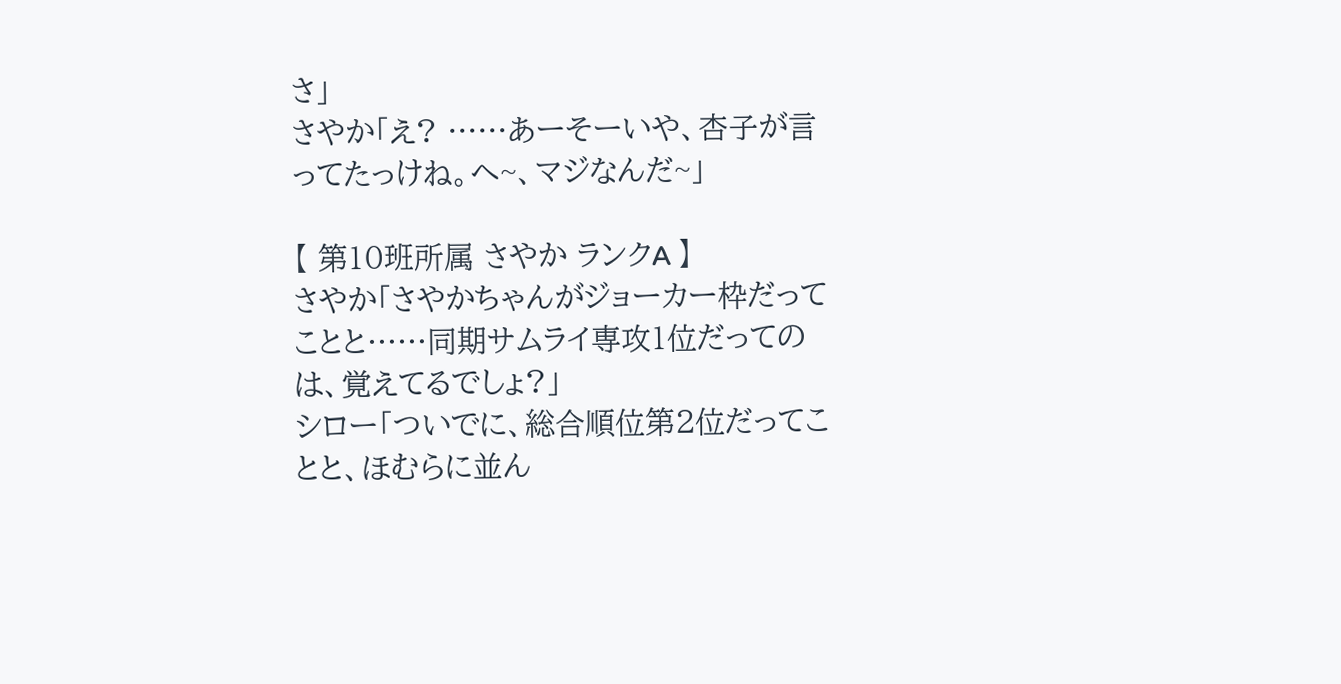さ」
さやか「え? ……あーそーいや、杏子が言ってたっけね。へ~、マジなんだ~」

【 第10班所属 さやか ランクA 】
さやか「さやかちゃんがジョーカー枠だってことと……同期サムライ専攻1位だってのは、覚えてるでしょ?」
シロー「ついでに、総合順位第2位だってことと、ほむらに並ん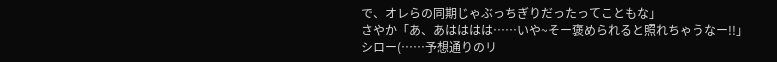で、オレらの同期じゃぶっちぎりだったってこともな」
さやか「あ、あはははは……いや~そー褒められると照れちゃうなー!!」
シロー(……予想通りのリ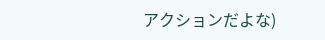アクションだよな)